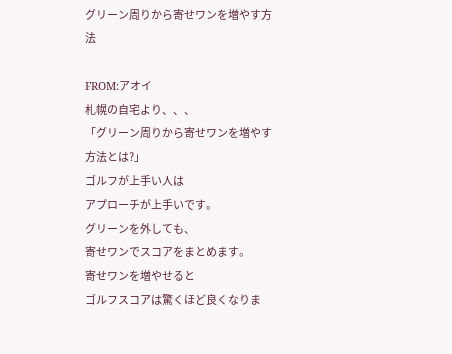グリーン周りから寄せワンを増やす方法

FROM:アオイ
札幌の自宅より、、、
「グリーン周りから寄せワンを増やす方法とは?」
ゴルフが上手い人は
アプローチが上手いです。
グリーンを外しても、
寄せワンでスコアをまとめます。
寄せワンを増やせると
ゴルフスコアは驚くほど良くなりま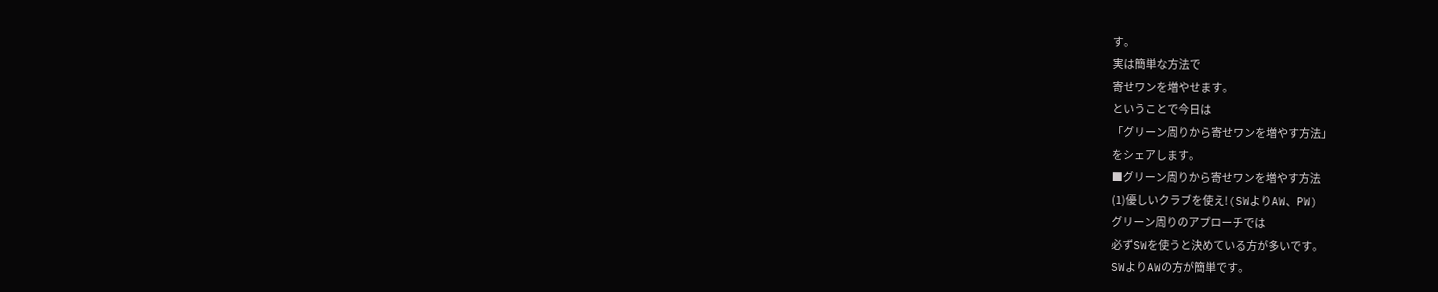す。
実は簡単な方法で
寄せワンを増やせます。
ということで今日は
「グリーン周りから寄せワンを増やす方法」
をシェアします。
■グリーン周りから寄せワンを増やす方法
(1)優しいクラブを使え!(SWよりAW、PW)
グリーン周りのアプローチでは
必ずSWを使うと決めている方が多いです。
SWよりAWの方が簡単です。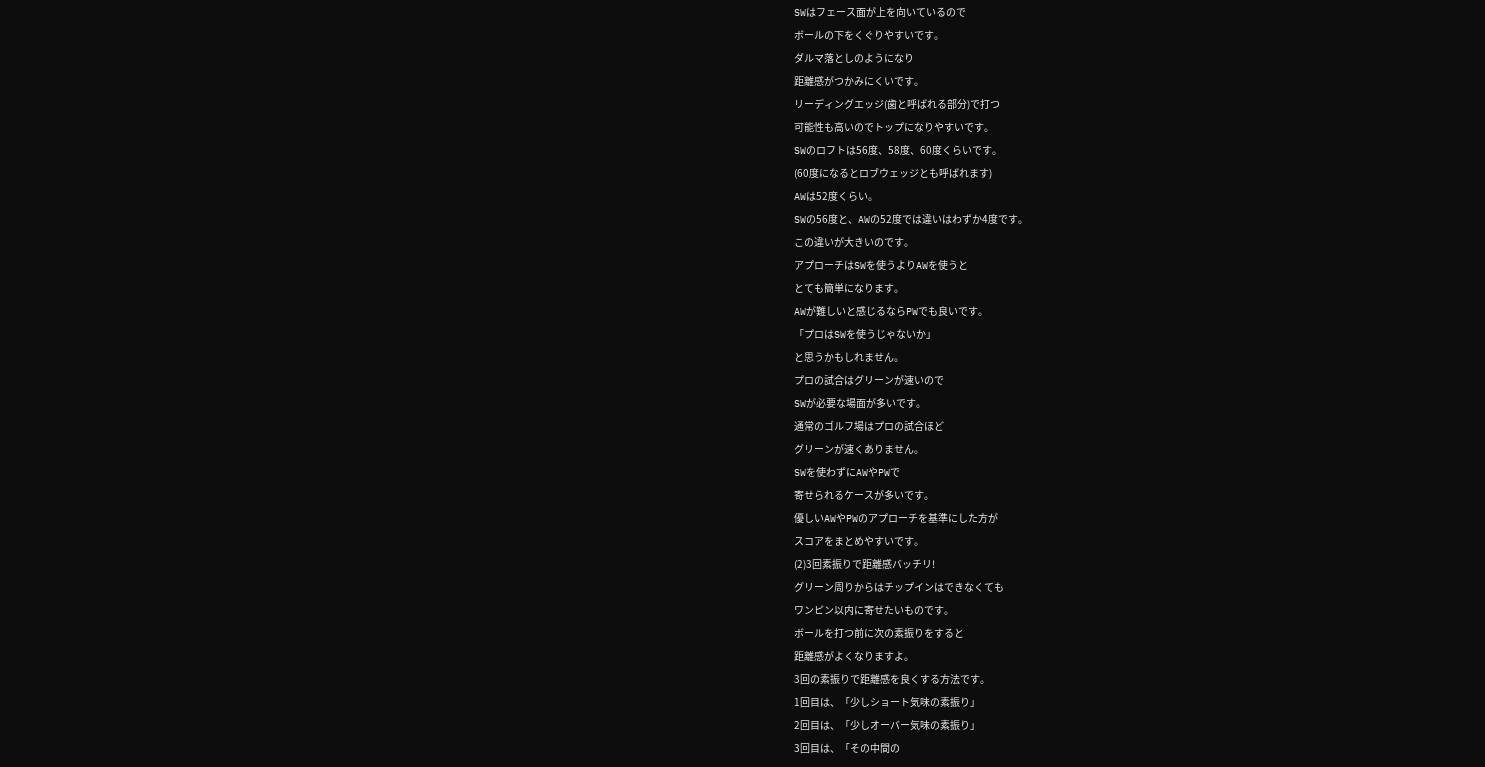SWはフェース面が上を向いているので
ボールの下をくぐりやすいです。
ダルマ落としのようになり
距離感がつかみにくいです。
リーディングエッジ(歯と呼ばれる部分)で打つ
可能性も高いのでトップになりやすいです。
SWのロフトは56度、58度、60度くらいです。
(60度になるとロブウェッジとも呼ばれます)
AWは52度くらい。
SWの56度と、AWの52度では違いはわずか4度です。
この違いが大きいのです。
アプローチはSWを使うよりAWを使うと
とても簡単になります。
AWが難しいと感じるならPWでも良いです。
「プロはSWを使うじゃないか」
と思うかもしれません。
プロの試合はグリーンが速いので
SWが必要な場面が多いです。
通常のゴルフ場はプロの試合ほど
グリーンが速くありません。
SWを使わずにAWやPWで
寄せられるケースが多いです。
優しいAWやPWのアプローチを基準にした方が
スコアをまとめやすいです。
(2)3回素振りで距離感バッチリ!
グリーン周りからはチップインはできなくても
ワンピン以内に寄せたいものです。
ボールを打つ前に次の素振りをすると
距離感がよくなりますよ。
3回の素振りで距離感を良くする方法です。
1回目は、「少しショート気味の素振り」
2回目は、「少しオーバー気味の素振り」
3回目は、「その中間の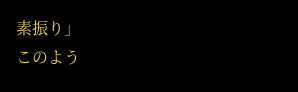素振り」
このよう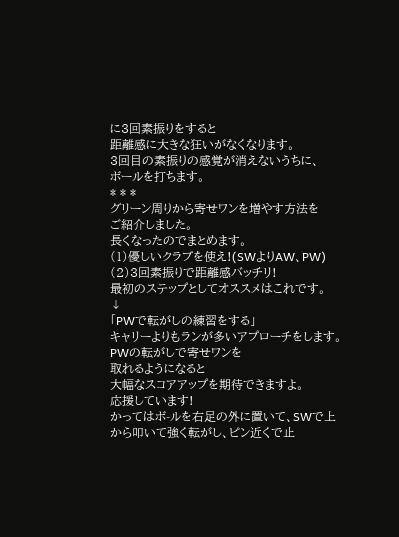に3回素振りをすると
距離感に大きな狂いがなくなります。
3回目の素振りの感覚が消えないうちに、
ボールを打ちます。
* * *
グリーン周りから寄せワンを増やす方法を
ご紹介しました。
長くなったのでまとめます。
(1)優しいクラブを使え!(SWよりAW、PW)
(2)3回素振りで距離感バッチリ!
最初のステップとしてオススメはこれです。
↓
「PWで転がしの練習をする」
キャリーよりもランが多いアプローチをします。
PWの転がしで寄せワンを
取れるようになると
大幅なスコアアップを期待できますよ。
応援しています!
かってはボ-ルを右足の外に置いて、SWで上から叩いて強く転がし、ピン近くで止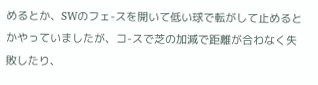めるとか、SWのフェ-スを開いて低い球で転がして止めるとかやっていましたが、コ-スで芝の加減で距離が合わなく失敗したり、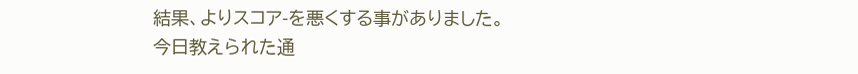結果、よりスコア-を悪くする事がありました。
今日教えられた通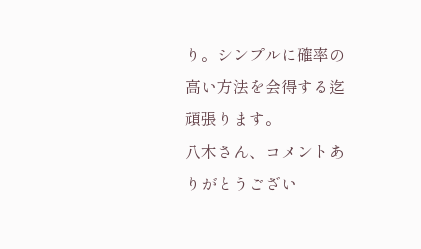り。シンプルに確率の高い方法を会得する迄頑張ります。
八木さん、コメントありがとうござい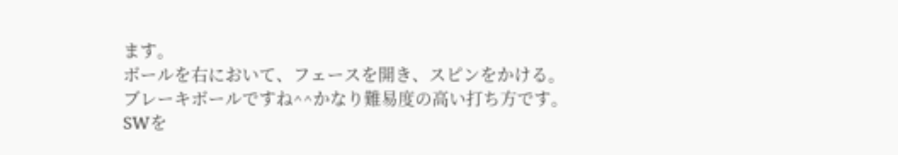ます。
ボールを右において、フェースを開き、スピンをかける。
ブレーキボールですね^^かなり難易度の高い打ち方です。
SWを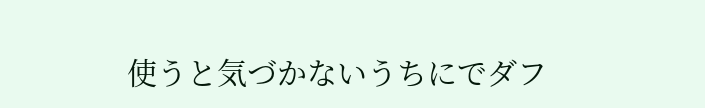使うと気づかないうちにでダフ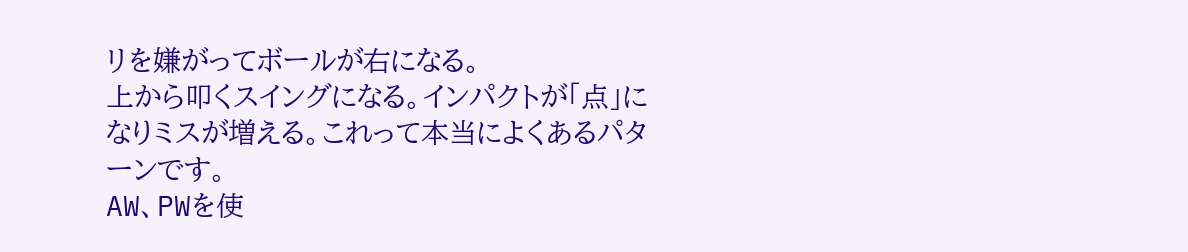リを嫌がってボールが右になる。
上から叩くスイングになる。インパクトが「点」になりミスが増える。これって本当によくあるパターンです。
AW、PWを使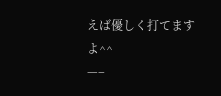えば優しく打てますよ^^
—–